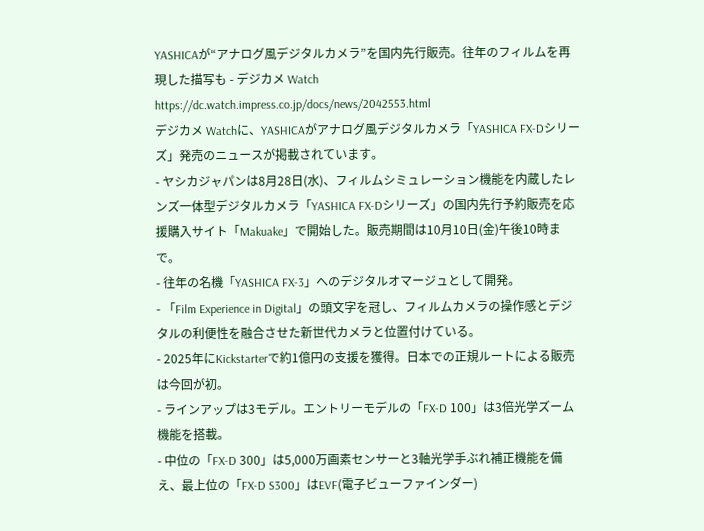YASHICAが“アナログ風デジタルカメラ”を国内先行販売。往年のフィルムを再現した描写も - デジカメ Watch
https://dc.watch.impress.co.jp/docs/news/2042553.html
デジカメ Watchに、YASHICAがアナログ風デジタルカメラ「YASHICA FX-Dシリーズ」発売のニュースが掲載されています。
- ヤシカジャパンは8月28日(水)、フィルムシミュレーション機能を内蔵したレンズ一体型デジタルカメラ「YASHICA FX-Dシリーズ」の国内先行予約販売を応援購入サイト「Makuake」で開始した。販売期間は10月10日(金)午後10時まで。
- 往年の名機「YASHICA FX-3」へのデジタルオマージュとして開発。
- 「Film Experience in Digital」の頭文字を冠し、フィルムカメラの操作感とデジタルの利便性を融合させた新世代カメラと位置付けている。
- 2025年にKickstarterで約1億円の支援を獲得。日本での正規ルートによる販売は今回が初。
- ラインアップは3モデル。エントリーモデルの「FX-D 100」は3倍光学ズーム機能を搭載。
- 中位の「FX-D 300」は5,000万画素センサーと3軸光学手ぶれ補正機能を備え、最上位の「FX-D S300」はEVF(電子ビューファインダー)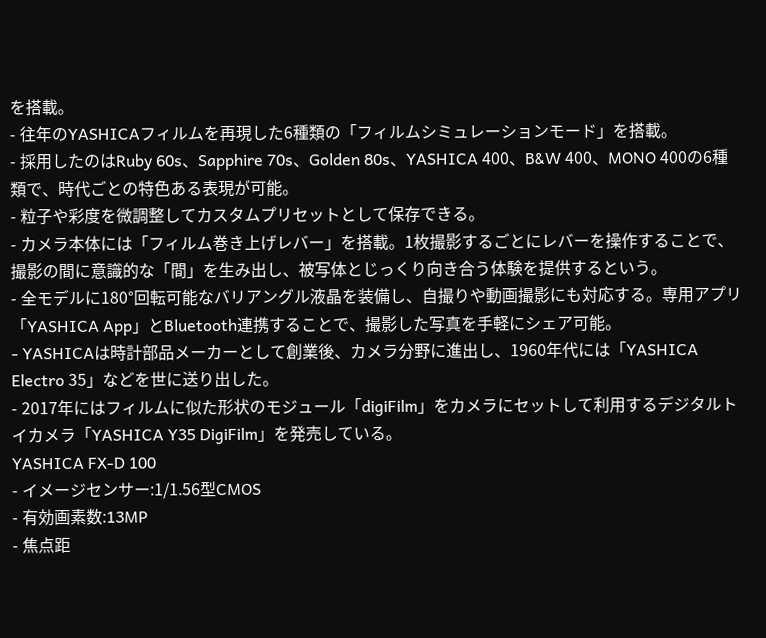を搭載。
- 往年のYASHICAフィルムを再現した6種類の「フィルムシミュレーションモード」を搭載。
- 採用したのはRuby 60s、Sapphire 70s、Golden 80s、YASHICA 400、B&W 400、MONO 400の6種類で、時代ごとの特色ある表現が可能。
- 粒子や彩度を微調整してカスタムプリセットとして保存できる。
- カメラ本体には「フィルム巻き上げレバー」を搭載。1枚撮影するごとにレバーを操作することで、撮影の間に意識的な「間」を生み出し、被写体とじっくり向き合う体験を提供するという。
- 全モデルに180°回転可能なバリアングル液晶を装備し、自撮りや動画撮影にも対応する。専用アプリ「YASHICA App」とBluetooth連携することで、撮影した写真を手軽にシェア可能。
- YASHICAは時計部品メーカーとして創業後、カメラ分野に進出し、1960年代には「YASHICA Electro 35」などを世に送り出した。
- 2017年にはフィルムに似た形状のモジュール「digiFilm」をカメラにセットして利用するデジタルトイカメラ「YASHICA Y35 DigiFilm」を発売している。
YASHICA FX-D 100
- イメージセンサー:1/1.56型CMOS
- 有効画素数:13MP
- 焦点距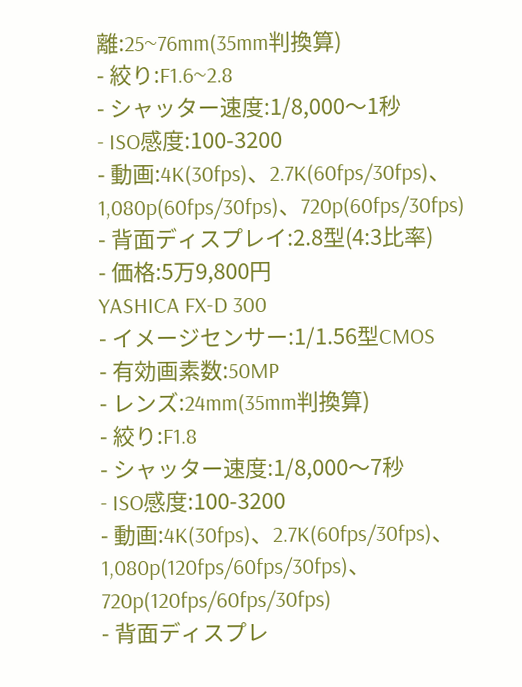離:25~76mm(35mm判換算)
- 絞り:F1.6~2.8
- シャッター速度:1/8,000〜1秒
- ISO感度:100-3200
- 動画:4K(30fps)、2.7K(60fps/30fps)、1,080p(60fps/30fps)、720p(60fps/30fps)
- 背面ディスプレイ:2.8型(4:3比率)
- 価格:5万9,800円
YASHICA FX-D 300
- イメージセンサー:1/1.56型CMOS
- 有効画素数:50MP
- レンズ:24mm(35mm判換算)
- 絞り:F1.8
- シャッター速度:1/8,000〜7秒
- ISO感度:100-3200
- 動画:4K(30fps)、2.7K(60fps/30fps)、1,080p(120fps/60fps/30fps)、720p(120fps/60fps/30fps)
- 背面ディスプレ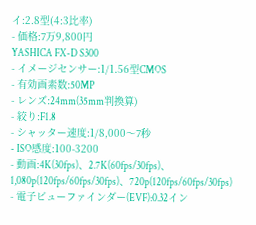イ:2.8型(4:3比率)
- 価格:7万9,800円
YASHICA FX-D S300
- イメージセンサー:1/1.56型CMOS
- 有効画素数:50MP
- レンズ:24mm(35mm判換算)
- 絞り:F1.8
- シャッター速度:1/8,000〜7秒
- ISO感度:100-3200
- 動画:4K(30fps)、2.7K(60fps/30fps)、1,080p(120fps/60fps/30fps)、720p(120fps/60fps/30fps)
- 電子ビューファインダー(EVF):0.32イン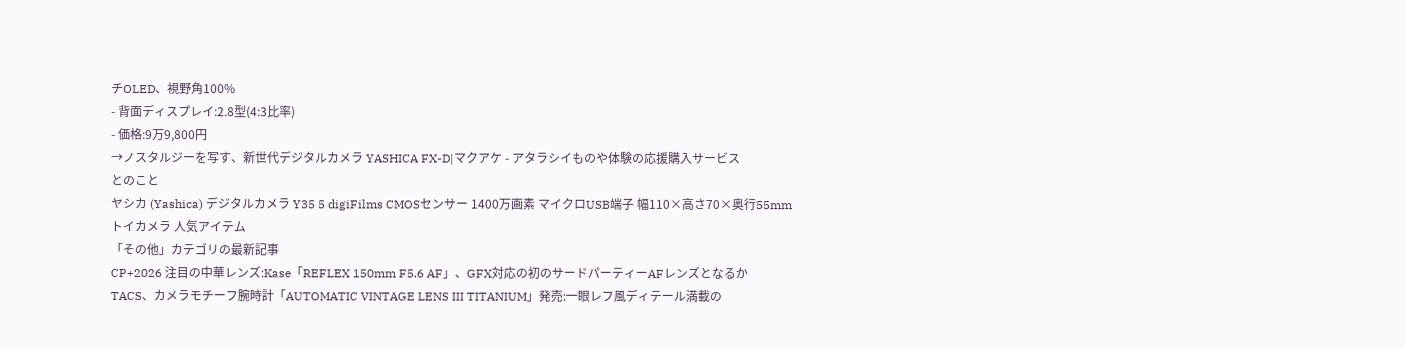チOLED、視野角100%
- 背面ディスプレイ:2.8型(4:3比率)
- 価格:9万9,800円
→ノスタルジーを写す、新世代デジタルカメラ YASHICA FX-D|マクアケ - アタラシイものや体験の応援購入サービス
とのこと
ヤシカ (Yashica) デジタルカメラ Y35 5 digiFilms CMOSセンサー 1400万画素 マイクロUSB端子 幅110×高さ70×奥行55mm
トイカメラ 人気アイテム
「その他」カテゴリの最新記事
CP+2026 注目の中華レンズ:Kase「REFLEX 150mm F5.6 AF」、GFX対応の初のサードパーティーAFレンズとなるか
TACS、カメラモチーフ腕時計「AUTOMATIC VINTAGE LENS III TITANIUM」発売:一眼レフ風ディテール満載の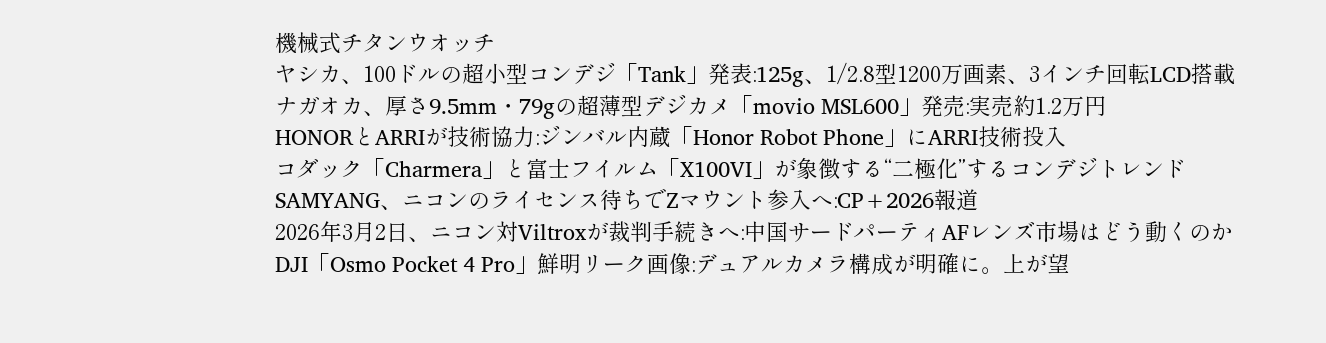機械式チタンウオッチ
ヤシカ、100ドルの超小型コンデジ「Tank」発表:125g、1/2.8型1200万画素、3インチ回転LCD搭載
ナガオカ、厚さ9.5mm・79gの超薄型デジカメ「movio MSL600」発売:実売約1.2万円
HONORとARRIが技術協力:ジンバル内蔵「Honor Robot Phone」にARRI技術投入
コダック「Charmera」と富士フイルム「X100VI」が象徴する“二極化”するコンデジトレンド
SAMYANG、ニコンのライセンス待ちでZマウント参入へ:CP+2026報道
2026年3月2日、ニコン対Viltroxが裁判手続きへ:中国サードパーティAFレンズ市場はどう動くのか
DJI「Osmo Pocket 4 Pro」鮮明リーク画像:デュアルカメラ構成が明確に。上が望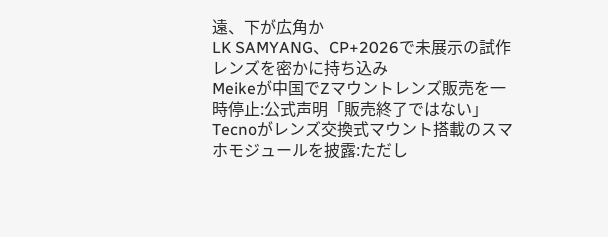遠、下が広角か
LK SAMYANG、CP+2026で未展示の試作レンズを密かに持ち込み
Meikeが中国でZマウントレンズ販売を一時停止:公式声明「販売終了ではない」
Tecnoがレンズ交換式マウント搭載のスマホモジュールを披露:ただし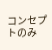コンセプトのみ